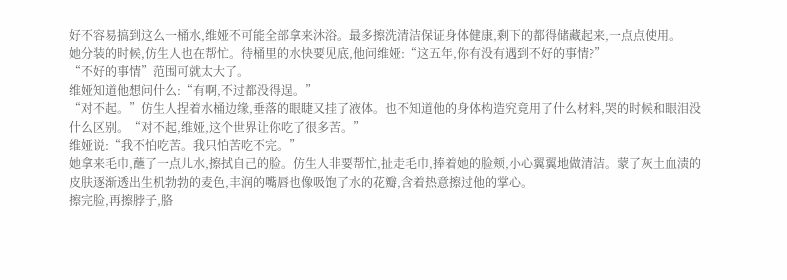好不容易搞到这么一桶水,维娅不可能全部拿来沐浴。最多擦洗清洁保证身体健康,剩下的都得储藏起来,一点点使用。
她分装的时候,仿生人也在帮忙。待桶里的水快要见底,他问维娅:“这五年,你有没有遇到不好的事情?”
“不好的事情”范围可就太大了。
维娅知道他想问什么:“有啊,不过都没得逞。”
“对不起。”仿生人捏着水桶边缘,垂落的眼睫又挂了液体。也不知道他的身体构造究竟用了什么材料,哭的时候和眼泪没什么区别。“对不起,维娅,这个世界让你吃了很多苦。”
维娅说:“我不怕吃苦。我只怕苦吃不完。”
她拿来毛巾,蘸了一点儿水,擦拭自己的脸。仿生人非要帮忙,扯走毛巾,捧着她的脸颊,小心翼翼地做清洁。蒙了灰土血渍的皮肤逐渐透出生机勃勃的麦色,丰润的嘴唇也像吸饱了水的花瓣,含着热意擦过他的掌心。
擦完脸,再擦脖子,胳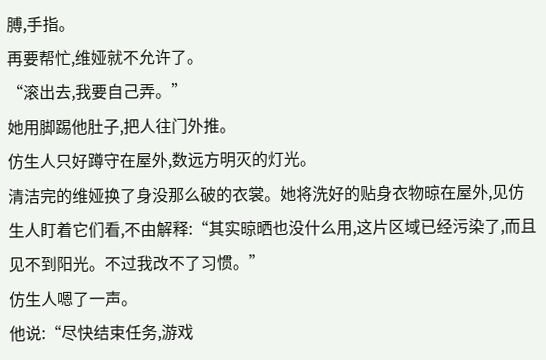膊,手指。
再要帮忙,维娅就不允许了。
“滚出去,我要自己弄。”
她用脚踢他肚子,把人往门外推。
仿生人只好蹲守在屋外,数远方明灭的灯光。
清洁完的维娅换了身没那么破的衣裳。她将洗好的贴身衣物晾在屋外,见仿生人盯着它们看,不由解释:“其实晾晒也没什么用,这片区域已经污染了,而且见不到阳光。不过我改不了习惯。”
仿生人嗯了一声。
他说:“尽快结束任务,游戏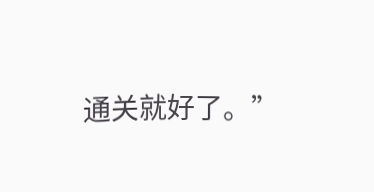通关就好了。”